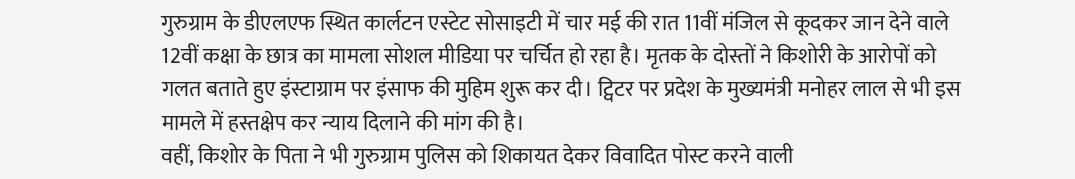गुरुग्राम के डीएलएफ स्थित कार्लटन एस्टेट सोसाइटी में चार मई की रात 11वीं मंजिल से कूदकर जान देने वाले 12वीं कक्षा के छात्र का मामला सोशल मीडिया पर चर्चित हो रहा है। मृतक के दोस्तों ने किशोरी के आरोपों को गलत बताते हुए इंस्टाग्राम पर इंसाफ की मुहिम शुरू कर दी। ट्विटर पर प्रदेश के मुख्यमंत्री मनोहर लाल से भी इस मामले में हस्तक्षेप कर न्याय दिलाने की मांग की है।
वहीं, किशोर के पिता ने भी गुरुग्राम पुलिस को शिकायत देकर विवादित पोस्ट करने वाली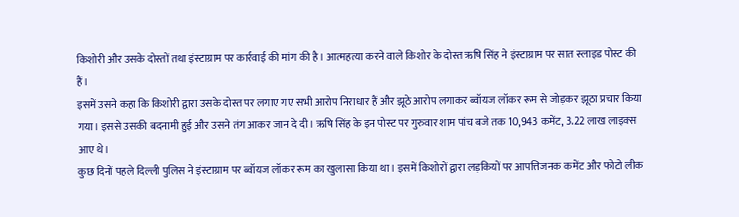किशोरी और उसके दोस्तों तथा इंस्टाग्राम पर कार्रवाई की मांग की है। आत्महत्या करने वाले किशोर के दोस्त ऋषि सिंह ने इंस्टाग्राम पर सात स्लाइड पोस्ट की हैं।
इसमें उसने कहा कि किशोरी द्वारा उसके दोस्त पर लगाए गए सभी आरोप निराधार हैं और झूठे आरोप लगाकर ब्वॉयज लॉकर रूम से जोड़कर झूठा प्रचार किया गया। इससे उसकी बदनामी हुई और उसने तंग आकर जान दे दी। ऋषि सिंह के इन पोस्ट पर गुरुवार शाम पांच बजे तक 10,943 कमेंट, 3.22 लाख लाइक्स आए थे।
कुछ दिनों पहले दिल्ली पुलिस ने इंस्टाग्राम पर ब्वॉयज लॉकर रूम का खुलासा किया था। इसमें किशोरों द्वारा लड़कियों पर आपत्तिजनक कमेंट और फोटो लीक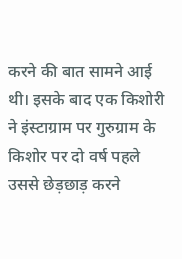करने की बात सामने आई थी। इसके बाद एक किशोरी ने इंस्टाग्राम पर गुरुग्राम के किशोर पर दो वर्ष पहले उससे छेड़छाड़ करने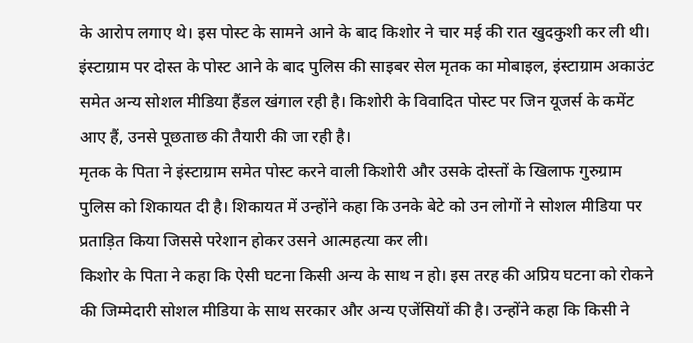के आरोप लगाए थे। इस पोस्ट के सामने आने के बाद किशोर ने चार मई की रात खुदकुशी कर ली थी।
इंस्टाग्राम पर दोस्त के पोस्ट आने के बाद पुलिस की साइबर सेल मृतक का मोबाइल, इंस्टाग्राम अकाउंट समेत अन्य सोशल मीडिया हैंडल खंगाल रही है। किशोरी के विवादित पोस्ट पर जिन यूजर्स के कमेंट आए हैं, उनसे पूछताछ की तैयारी की जा रही है।
मृतक के पिता ने इंस्टाग्राम समेत पोस्ट करने वाली किशोरी और उसके दोस्तों के खिलाफ गुरुग्राम पुलिस को शिकायत दी है। शिकायत में उन्होंने कहा कि उनके बेटे को उन लोगों ने सोशल मीडिया पर प्रताड़ित किया जिससे परेशान होकर उसने आत्महत्या कर ली।
किशोर के पिता ने कहा कि ऐसी घटना किसी अन्य के साथ न हो। इस तरह की अप्रिय घटना को रोकने की जिम्मेदारी सोशल मीडिया के साथ सरकार और अन्य एजेंसियों की है। उन्होंने कहा कि किसी ने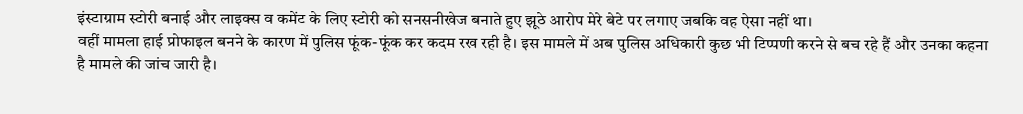इंस्टाग्राम स्टोरी बनाई और लाइक्स व कमेंट के लिए स्टोरी को सनसनीखेज बनाते हुए झूठे आरोप मेरे बेटे पर लगाए जबकि वह ऐसा नहीं था।
वहीं मामला हाई प्रोफाइल बनने के कारण में पुलिस फूंक-फूंक कर कदम रख रही है। इस मामले में अब पुलिस अधिकारी कुछ भी टिप्पणी करने से बच रहे हैं और उनका कहना है मामले की जांच जारी है।